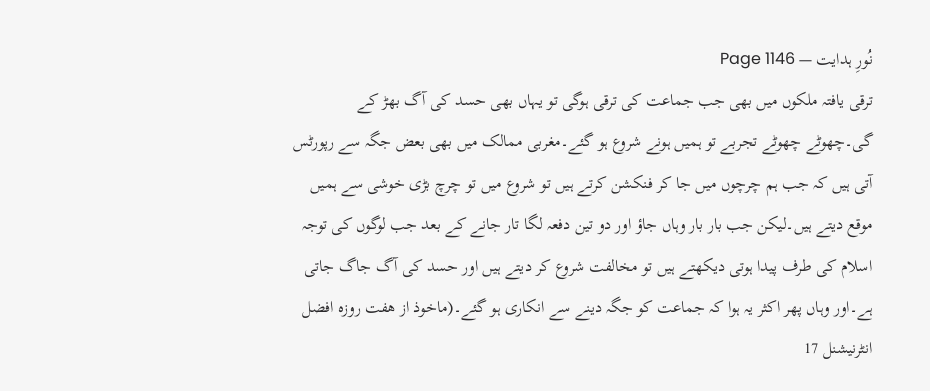نُورِ ہدایت — Page 1146
ترقی یافتہ ملکوں میں بھی جب جماعت کی ترقی ہوگی تو یہاں بھی حسد کی آگ بھڑ کے گی۔چھوٹے چھوٹے تجربے تو ہمیں ہونے شروع ہو گئے۔مغربی ممالک میں بھی بعض جگہ سے رپورٹس آتی ہیں کہ جب ہم چرچوں میں جا کر فنکشن کرتے ہیں تو شروع میں تو چرچ بڑی خوشی سے ہمیں موقع دیتے ہیں۔لیکن جب بار بار وہاں جاؤ اور دو تین دفعہ لگا تار جانے کے بعد جب لوگوں کی توجہ اسلام کی طرف پیدا ہوتی دیکھتے ہیں تو مخالفت شروع کر دیتے ہیں اور حسد کی آگ جاگ جاتی ہے۔اور وہاں پھر اکثر یہ ہوا کہ جماعت کو جگہ دینے سے انکاری ہو گئے۔(ماخوذ از هفت روزه افضل انٹرنیشنل 17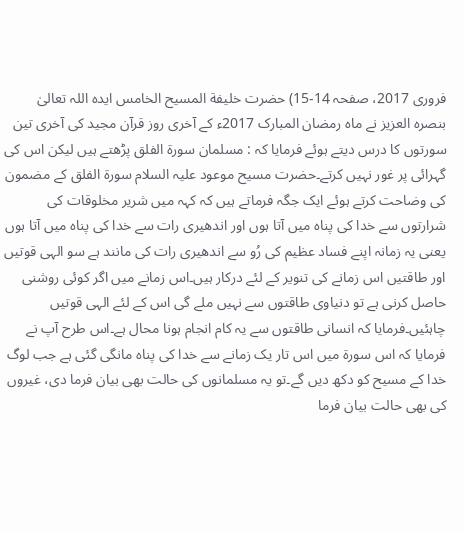فروری 2017، صفحہ 14-15) حضرت خلیفة المسیح الخامس ایدہ اللہ تعالیٰ بنصرہ العزیز نے ماہ رمضان المبارک 2017ء کے آخری روز قرآن مجید کی آخری تین سورتوں کا درس دیتے ہوئے فرمایا کہ : مسلمان سورۃ الفلق پڑھتے ہیں لیکن اس کی گہرائی پر غور نہیں کرتے۔حضرت مسیح موعود علیہ السلام سورۃ الفلق کے مضمون کی وضاحت کرتے ہوئے ایک جگہ فرماتے ہیں کہ کہہ میں شریر مخلوقات کی شرارتوں سے خدا کی پناہ میں آتا ہوں اور اندھیری رات سے خدا کی پناہ میں آتا ہوں یعنی یہ زمانہ اپنے فساد عظیم کی رُو سے اندھیری رات کی مانند ہے سو الہی قوتیں اور طاقتیں اس زمانے کی تنویر کے لئے درکار ہیں۔اس زمانے میں اگر کوئی روشنی حاصل کرنی ہے تو دنیاوی طاقتوں سے نہیں ملے گی اس کے لئے الہی قوتیں چاہئیں۔فرمایا کہ انسانی طاقتوں سے یہ کام انجام ہونا محال ہے۔اس طرح آپ نے فرمایا کہ اس سورۃ میں اس تار یک زمانے سے خدا کی پناہ مانگی گئی ہے جب لوگ خدا کے مسیح کو دکھ دیں گے۔تو یہ مسلمانوں کی حالت بھی بیان فرما دی، غیروں کی بھی حالت بیان فرما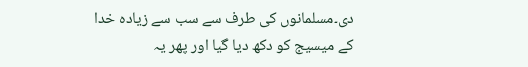دی۔مسلمانوں کی طرف سے سب سے زیادہ خدا کے میسیج کو دکھ دیا گیا اور پھر یہ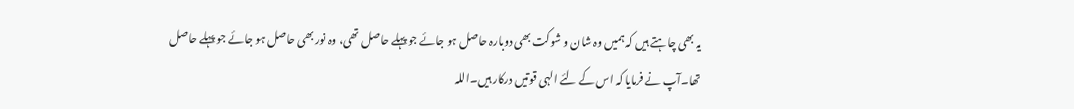یہ بھی چاہتے ہیں کہ ہمیں وہ شان و شوکت بھی دوبارہ حاصل ہو جائے جو پہلے حاصل تھی، وہ نور بھی حاصل ہو جائے جو پہلے حاصل تھا۔آپ نے فرمایا کہ اس کے لئے الہی قوتیں درکار ہیں۔اللہ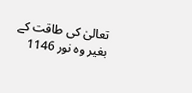تعالیٰ کی طاقت کے بغیر وہ نور 1146